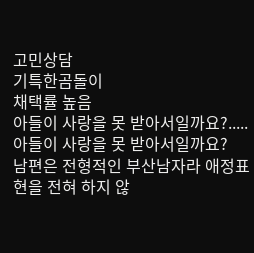고민상담
기특한곰돌이
채택률 높음
아들이 사랑을 못 받아서일까요?.....
아들이 사랑을 못 받아서일까요?
남편은 전형적인 부산남자라 애정표현을 전혀 하지 않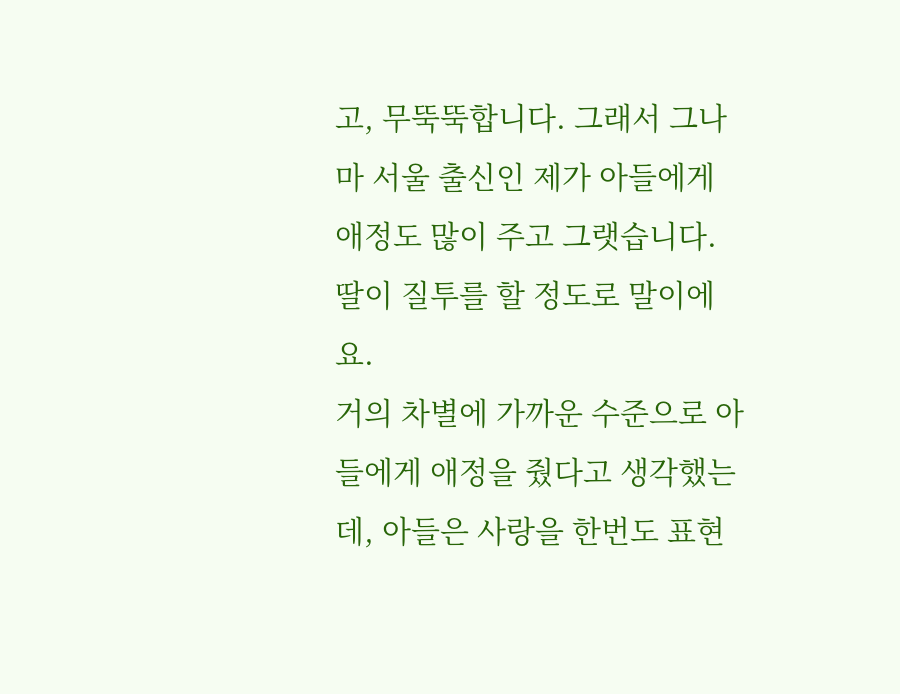고, 무뚝뚝합니다. 그래서 그나마 서울 출신인 제가 아들에게 애정도 많이 주고 그랫습니다. 딸이 질투를 할 정도로 말이에요.
거의 차별에 가까운 수준으로 아들에게 애정을 줬다고 생각했는데, 아들은 사랑을 한번도 표현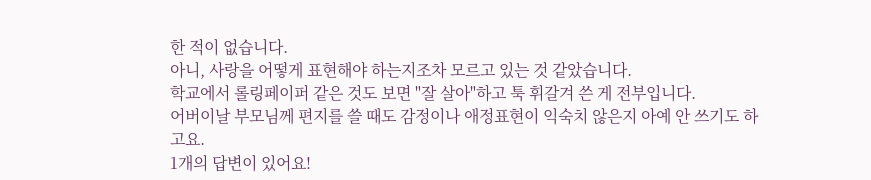한 적이 없습니다.
아니, 사랑을 어떻게 표현해야 하는지조차 모르고 있는 것 같았습니다.
학교에서 롤링페이퍼 같은 것도 보면 "잘 살아"하고 툭 휘갈겨 쓴 게 전부입니다.
어버이날 부모님께 편지를 쓸 때도 감정이나 애정표현이 익숙치 않은지 아예 안 쓰기도 하고요.
1개의 답변이 있어요!